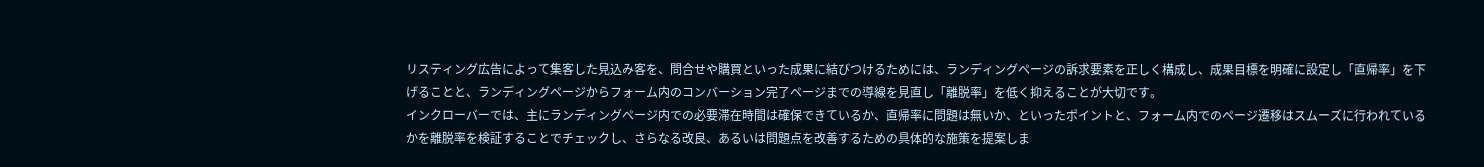リスティング広告によって集客した見込み客を、問合せや購買といった成果に結びつけるためには、ランディングページの訴求要素を正しく構成し、成果目標を明確に設定し「直帰率」を下げることと、ランディングページからフォーム内のコンバーション完了ページまでの導線を見直し「離脱率」を低く抑えることが大切です。
インクローバーでは、主にランディングページ内での必要滞在時間は確保できているか、直帰率に問題は無いか、といったポイントと、フォーム内でのページ遷移はスムーズに行われているかを離脱率を検証することでチェックし、さらなる改良、あるいは問題点を改善するための具体的な施策を提案しま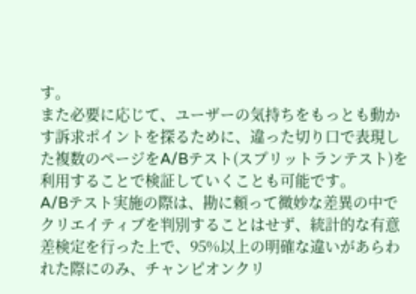す。
また必要に応じて、ユーザーの気持ちをもっとも動かす訴求ポイントを探るために、違った切り口で表現した複数のページをA/Bテスト(スプリットランテスト)を利用することで検証していくことも可能です。
A/Bテスト実施の際は、勘に頼って微妙な差異の中でクリエイティブを判別することはせず、統計的な有意差検定を行った上で、95%以上の明確な違いがあらわれた際にのみ、チャンピオンクリ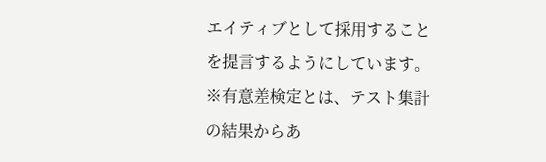エイティブとして採用することを提言するようにしています。
※有意差検定とは、テスト集計の結果からあ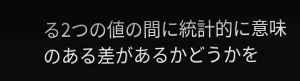る2つの値の間に統計的に意味のある差があるかどうかを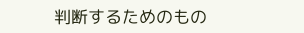判断するためのもの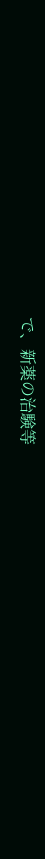で、新薬の治験等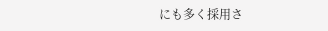にも多く採用さ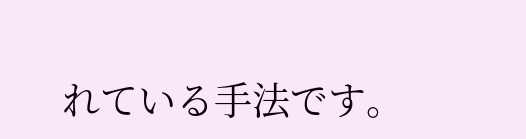れている手法です。